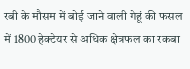रबी के मौसम में बोई जाने वाली गेहूं की फसल में 1800 हेक्टेयर से अधिक क्षेत्रफल का रकबा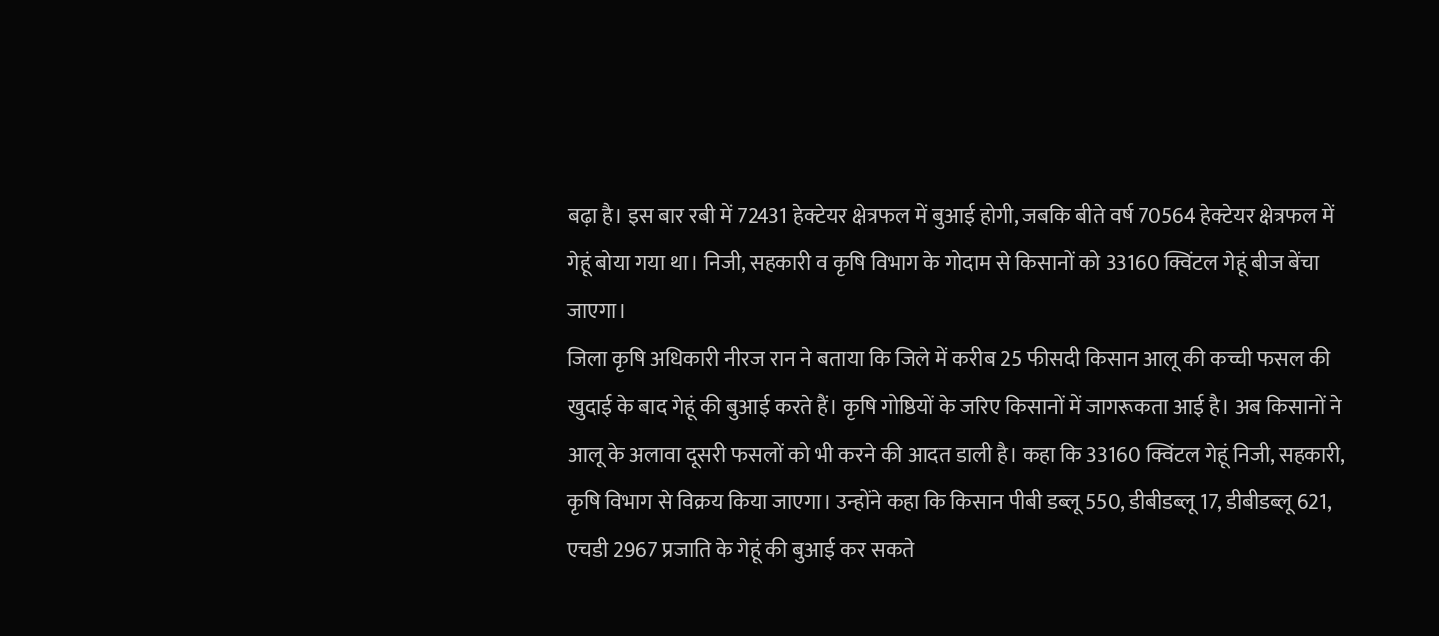बढ़ा है। इस बार रबी में 72431 हेक्टेयर क्षेत्रफल में बुआई होगी, जबकि बीते वर्ष 70564 हेक्टेयर क्षेत्रफल में गेहूं बोया गया था। निजी, सहकारी व कृषि विभाग के गोदाम से किसानों को 33160 क्विंटल गेहूं बीज बेंचा जाएगा।
जिला कृषि अधिकारी नीरज रान ने बताया कि जिले में करीब 25 फीसदी किसान आलू की कच्ची फसल की खुदाई के बाद गेहूं की बुआई करते हैं। कृषि गोष्ठियों के जरिए किसानों में जागरूकता आई है। अब किसानों ने आलू के अलावा दूसरी फसलों को भी करने की आदत डाली है। कहा कि 33160 क्विंटल गेहूं निजी, सहकारी, कृषि विभाग से विक्रय किया जाएगा। उन्होंने कहा कि किसान पीबी डब्लू 550, डीबीडब्लू 17, डीबीडब्लू 621, एचडी 2967 प्रजाति के गेहूं की बुआई कर सकते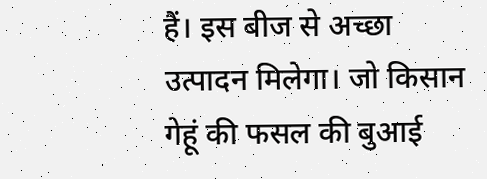हैं। इस बीज से अच्छा उत्पादन मिलेगा। जो किसान गेहूं की फसल की बुआई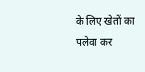के लिए खेतों का पलेवा कर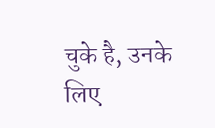चुके है, उनके लिए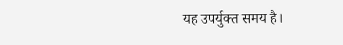यह उपर्युक्त समय है।